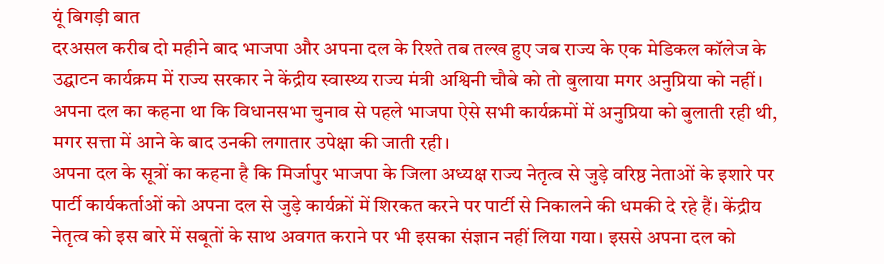यूं बिगड़ी बात
दरअसल करीब दो महीने बाद भाजपा और अपना दल के रिश्ते तब तल्ख हुए जब राज्य के एक मेडिकल कॉलेज के उद्घाटन कार्यक्रम में राज्य सरकार ने केंद्रीय स्वास्थ्य राज्य मंत्री अश्विनी चौबे को तो बुलाया मगर अनुप्रिया को नहीं। अपना दल का कहना था कि विधानसभा चुनाव से पहले भाजपा ऐसे सभी कार्यक्रमों में अनुप्रिया को बुलाती रही थी, मगर सत्ता में आने के बाद उनकी लगातार उपेक्षा की जाती रही।
अपना दल के सूत्रों का कहना है कि मिर्जापुर भाजपा के जिला अध्यक्ष राज्य नेतृत्व से जुड़े वरिष्ठ नेताओं के इशारे पर पार्टी कार्यकर्ताओं को अपना दल से जुड़े कार्यक्रों में शिरकत करने पर पार्टी से निकालने की धमकी दे रहे हैं। केंद्रीय नेतृत्व को इस बारे में सबूतों के साथ अवगत कराने पर भी इसका संज्ञान नहीं लिया गया। इससे अपना दल को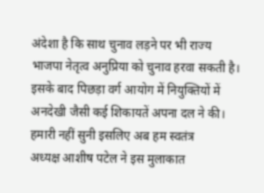अंदेशा है कि साथ चुनाव लड़ने पर भी राज्य भाजपा नेतृत्व अनुप्रिया को चुनाव हरवा सकती है। इसके बाद पिछड़ा वर्ग आयोग में नियुक्तियों में अनदेखी जैसी कई शिकायतें अपना दल ने की।
हमारी नहीं सुनी इसलिए अब हम स्वतंत्र
अध्यक्ष आशीष पटेल ने इस मुलाकात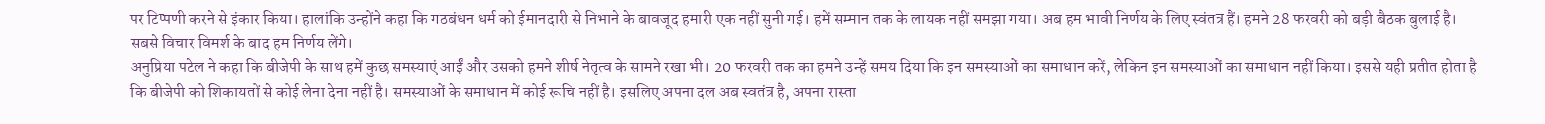पर टिप्पणी करने से इंकार किया। हालांकि उन्होंने कहा कि गठबंधन धर्म को ईमानदारी से निभाने के बावजूद हमारी एक नहीं सुनी गई। हमें सम्मान तक के लायक नहीं समझा गया। अब हम भावी निर्णय के लिए स्वंतत्र हैं। हमने 28 फरवरी को बड़ी बैठक बुलाई है। सबसे विचार विमर्श के बाद हम निर्णय लेंगे।
अनुप्रिया पटेल ने कहा कि बीजेपी के साथ हमें कुछ समस्याएं आईं और उसको हमने शीर्ष नेतृत्व के सामने रखा भी। 20 फरवरी तक का हमने उन्हें समय दिया कि इन समस्याओं का समाधान करें, लेकिन इन समस्याओं का समाधान नहीं किया। इससे यही प्रतीत होता है कि बीजेपी को शिकायतों से कोई लेना देना नहीं है। समस्याओं के समाधान में कोई रूचि नहीं है। इसलिए अपना दल अब स्वतंत्र है, अपना रास्ता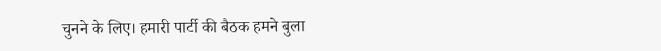चुनने के लिए। हमारी पार्टी की बैठक हमने बुला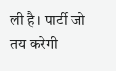ली है। पार्टी जो तय करेगी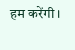हम करेंगी।